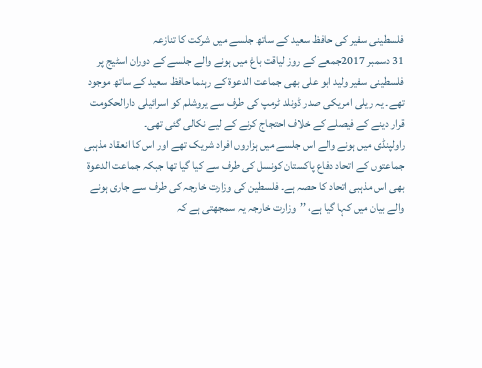فلسطینی سفیر کی حافظ سعید کے ساتھ جلسے میں شرکت کا تنازعہ
31 دسمبر 2017جمعے کے روز لیاقت باغ میں ہونے والے جلسے کے دوران اسٹیج پر فلسطینی سفیر ولید ابو علی بھی جماعت الدعوۃ کے رہنما حافظ سعید کے ساتھ موجود تھے۔ یہ ریلی امریکی صدر ڈونلد ٹرمپ کی طرف سے یروشلم کو اسرائیلی دارالحکومت قرار دینے کے فیصلے کے خلاف احتجاج کرنے کے لیے نکالی گئی تھی۔
راولپنڈی میں ہونے والے اس جلسے میں ہزاروں افراد شریک تھے اور اس کا انعقاد مذہبی جماعتوں کے اتحاد دفاع پاکستان کونسل کی طرف سے کیا گیا تھا جبکہ جماعت الدعوۃ بھی اس مذہبی اتحاد کا حصہ ہے۔ فلسطین کی وزارت خارجہ کی طرف سے جاری ہونے والے بیان میں کہا گیا ہے، ’’وزارت خارجہ یہ سمجھتی ہے کہ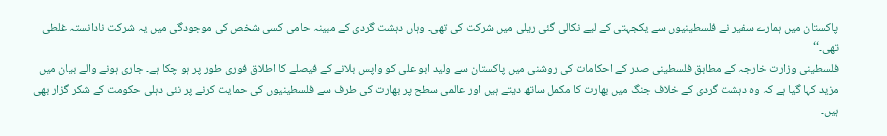پاکستان میں ہمارے سفیر نے فلسطینیوں سے یکجہتی کے لیے نکالی گئی ریلی میں شرکت کی تھی۔ وہاں دہشت گردی کے مبینہ حامی کسی شخص کی موجودگی میں یہ شرکت نادانستہ غلطی تھی۔‘‘
فلسطینی وزارت خارجہ کے مطابق فلسطینی صدر کے احکامات کی روشنی میں پاکستان سے ولید ابو علی کو واپس بلانے کے فیصلے کا اطلاق فوری طور پر ہو چکا ہے۔ جاری ہونے والے بیان میں مزید کہا گیا ہے کہ وہ دہشت گردی کے خلاف جنگ میں بھارت کا مکمل ساتھ دیتے ہیں اور عالمی سطح پر بھارت کی طرف سے فلسطینیوں کی حمایت کرنے پر نئی دہلی حکومت کے شکر گزار بھی ہیں۔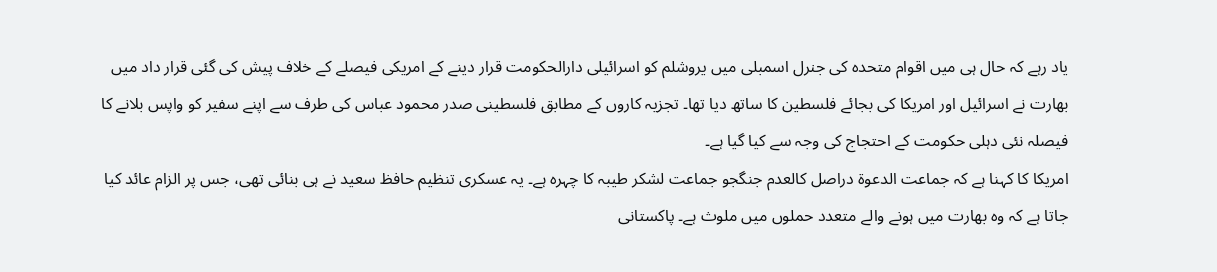یاد رہے کہ حال ہی میں اقوام متحدہ کی جنرل اسمبلی میں یروشلم کو اسرائیلی دارالحکومت قرار دینے کے امریکی فیصلے کے خلاف پیش کی گئی قرار داد میں بھارت نے اسرائیل اور امریکا کی بجائے فلسطین کا ساتھ دیا تھا۔ تجزیہ کاروں کے مطابق فلسطینی صدر محمود عباس کی طرف سے اپنے سفیر کو واپس بلانے کا فیصلہ نئی دہلی حکومت کے احتجاج کی وجہ سے کیا گیا ہے۔
امریکا کا کہنا ہے کہ جماعت الدعوۃ دراصل کالعدم جنگجو جماعت لشکر طیبہ کا چہرہ ہے۔ یہ عسکری تنظیم حافظ سعید نے ہی بنائی تھی، جس پر الزام عائد کیا جاتا ہے کہ وہ بھارت میں ہونے والے متعدد حملوں میں ملوث ہے۔ پاکستانی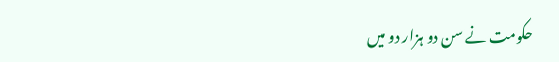حکومت نے سن دو ہزار دو میں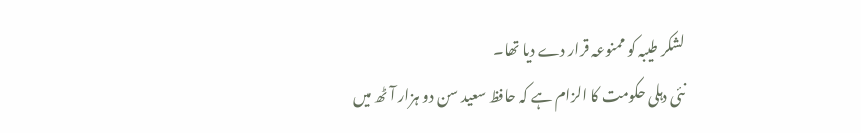لشکر طیبہ کو ممنوعہ قرار دے دیا تھا۔
نئی دہلی حکومت کا الزام ہے کہ حافظ سعید سن دو ہزار آٹھ میں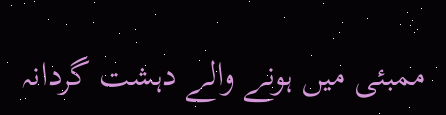ممبئی میں ہونے والے دہشت گردانہ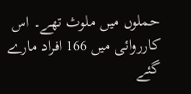حملوں میں ملوث تھے۔ اس کارروائی میں 166 افراد مارے گئے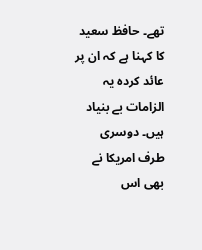تھے۔ حافظ سعید کا کہنا ہے کہ ان پر عائد کردہ یہ الزامات بے بنیاد ہیں۔ دوسری طرف امریکا نے بھی اس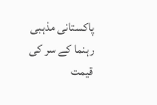پاکستانی مذہبی رہنما کے سر کی قیمت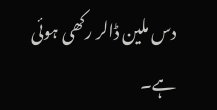دس ملین ڈالر رکھی ہوئی ہے۔